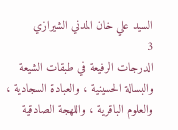السيد علي خان المدني الشيرازي
3
الدرجات الرفيعة في طبقات الشيعة
والبسالة الحسينية ، والعبادة السجادية ، والعلوم الباقرية ، واللهجة الصادقية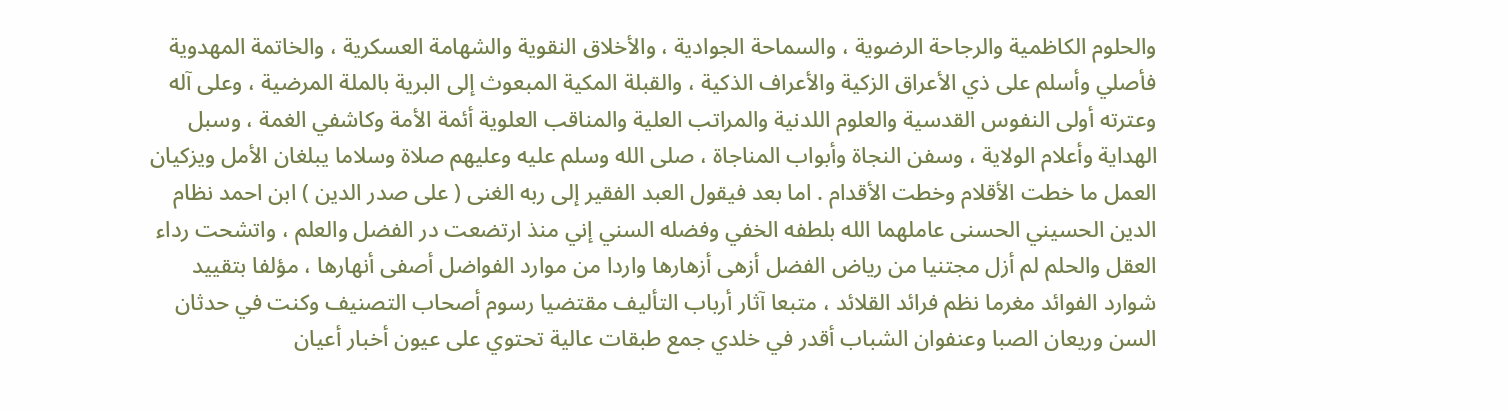والحلوم الكاظمية والرجاحة الرضوية ، والسماحة الجوادية ، والأخلاق النقوية والشهامة العسكرية ، والخاتمة المهدوية فأصلي وأسلم على ذي الأعراق الزكية والأعراف الذكية ، والقبلة المكية المبعوث إلى البرية بالملة المرضية ، وعلى آله وعترته أولى النفوس القدسية والعلوم اللدنية والمراتب العلية والمناقب العلوية أئمة الأمة وكاشفي الغمة ، وسبل الهداية وأعلام الولاية ، وسفن النجاة وأبواب المناجاة ، صلى الله وسلم عليه وعليهم صلاة وسلاما يبلغان الأمل ويزكيان العمل ما خطت الأقلام وخطت الأقدام . اما بعد فيقول العبد الفقير إلى ربه الغنى ( على صدر الدين ) ابن احمد نظام الدين الحسيني الحسنى عاملهما الله بلطفه الخفي وفضله السني إني منذ ارتضعت در الفضل والعلم ، واتشحت رداء العقل والحلم لم أزل مجتنيا من رياض الفضل أزهى أزهارها واردا من موارد الفواضل أصفى أنهارها ، مؤلفا بتقييد شوارد الفوائد مغرما نظم فرائد القلائد ، متبعا آثار أرباب التأليف مقتضيا رسوم أصحاب التصنيف وكنت في حدثان السن وريعان الصبا وعنفوان الشباب أقدر في خلدي جمع طبقات عالية تحتوي على عيون أخبار أعيان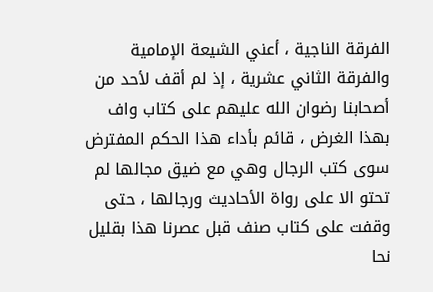الفرقة الناجية ، أعني الشيعة الإمامية والفرقة الثاني عشرية ، إذ لم أقف لأحد من أصحابنا رضوان الله عليهم على كتاب واف بهذا الغرض ، قائم بأداء هذا الحكم المفترض سوى كتب الرجال وهي مع ضيق مجالها لم تحتو الا على رواة الأحاديث ورجالها ، حتى وقفت على كتاب صنف قبل عصرنا هذا بقليل نحا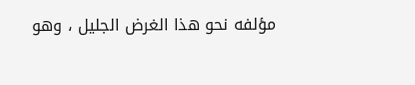مؤلفه نحو هذا الغرض الجليل ، وهو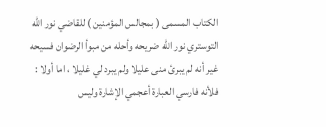الكتاب المسمى ( بمجالس المؤمنين ) للقاضي نور الله التوستري نور الله ضريحه وأحله من مبوأ الرضوان فسيحه غير أنه لم يبرئ منى عليلا ولم يبرد لي غليلا ، اما أولا : فلأنه فارسي العبارة أعجمي الإشارة وليس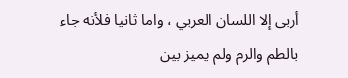أربى إلا اللسان العربي ، واما ثانيا فلأنه جاء بالطم والرم ولم يميز بين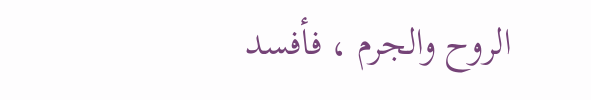الروح والجرم ، فأفسد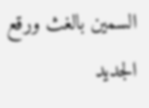السمين بالغث ورقع الجديد